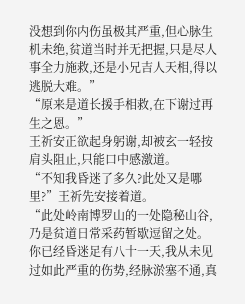没想到你内伤虽极其严重,但心脉生机未绝,贫道当时并无把握,只是尽人事全力施救,还是小兄吉人天相,得以逃脱大难。”
“原来是道长援手相救,在下谢过再生之恩。”
王祈安正欲起身躬谢,却被玄一轻按肩头阻止,只能口中感激道。
“不知我昏迷了多久?此处又是哪里?”王祈先安接着道。
“此处岭南博罗山的一处隐秘山谷,乃是贫道日常采药暂歇逗留之处。
你已经昏迷足有八十一天,我从未见过如此严重的伤势,经脉淤塞不通,真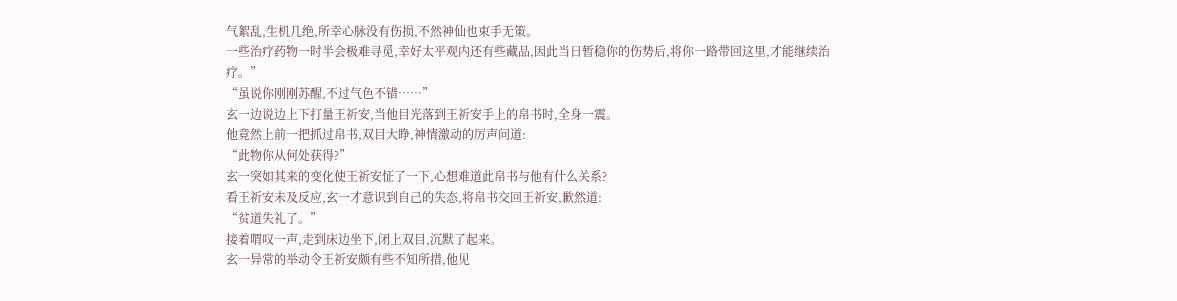气絮乱,生机几绝,所幸心脉没有伤损,不然神仙也束手无策。
一些治疗药物一时半会极难寻觅,幸好太平观内还有些藏品,因此当日暂稳你的伤势后,将你一路带回这里,才能继续治疗。”
“虽说你刚刚苏醒,不过气色不错……”
玄一边说边上下打量王祈安,当他目光落到王祈安手上的帛书时,全身一震。
他竟然上前一把抓过帛书,双目大睁,神情激动的厉声问道:
“此物你从何处获得?”
玄一突如其来的变化使王祈安怔了一下,心想难道此帛书与他有什么关系?
看王祈安未及反应,玄一才意识到自己的失态,将帛书交回王祈安,歉然道:
“贫道失礼了。”
接着喟叹一声,走到床边坐下,闭上双目,沉默了起来。
玄一异常的举动令王祈安颇有些不知所措,他见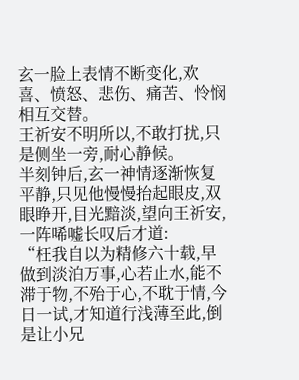玄一脸上表情不断变化,欢喜、愤怒、悲伤、痛苦、怜悯相互交替。
王祈安不明所以,不敢打扰,只是侧坐一旁,耐心静候。
半刻钟后,玄一神情逐渐恢复平静,只见他慢慢抬起眼皮,双眼睁开,目光黯淡,望向王祈安,一阵唏嘘长叹后才道:
“枉我自以为精修六十载,早做到淡泊万事,心若止水,能不滞于物,不殆于心,不耽于情,今日一试,才知道行浅薄至此,倒是让小兄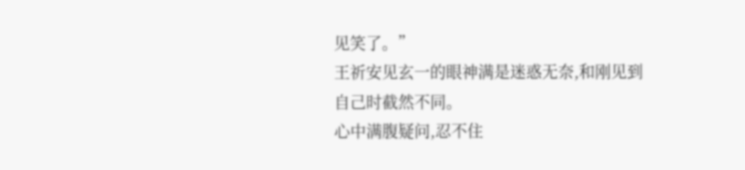见笑了。”
王祈安见玄一的眼神满是迷惑无奈,和刚见到自己时截然不同。
心中满腹疑问,忍不住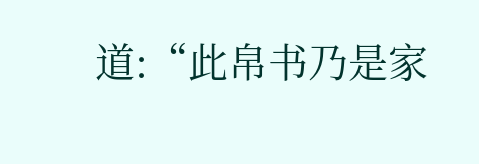道:“此帛书乃是家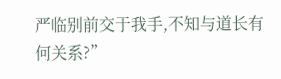严临别前交于我手,不知与道长有何关系?”